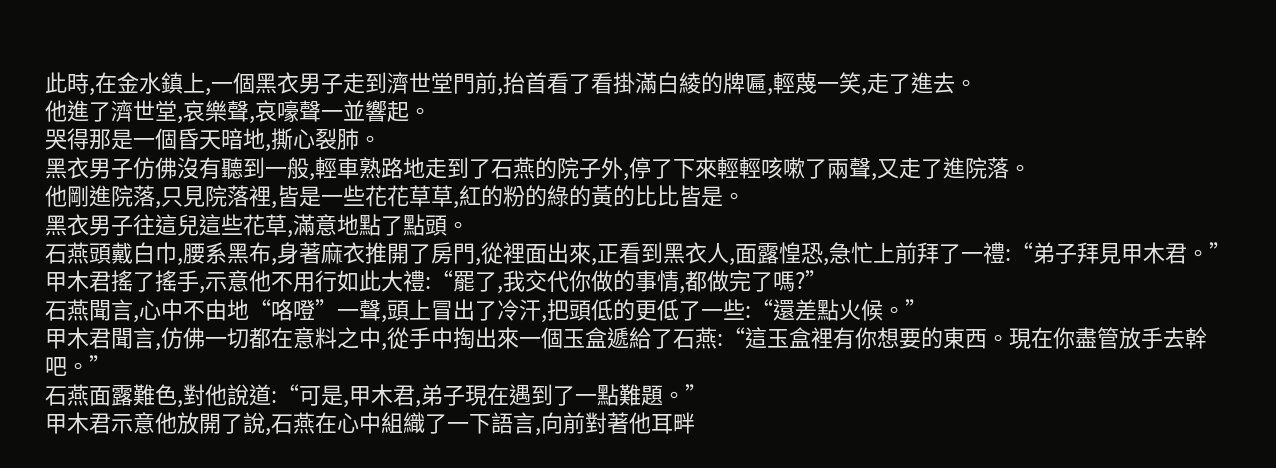此時,在金水鎮上,一個黑衣男子走到濟世堂門前,抬首看了看掛滿白綾的牌匾,輕蔑一笑,走了進去。
他進了濟世堂,哀樂聲,哀嚎聲一並響起。
哭得那是一個昏天暗地,撕心裂肺。
黑衣男子仿佛沒有聽到一般,輕車熟路地走到了石燕的院子外,停了下來輕輕咳嗽了兩聲,又走了進院落。
他剛進院落,只見院落裡,皆是一些花花草草,紅的粉的綠的黃的比比皆是。
黑衣男子往這兒這些花草,滿意地點了點頭。
石燕頭戴白巾,腰系黑布,身著麻衣推開了房門,從裡面出來,正看到黑衣人,面露惶恐,急忙上前拜了一禮:“弟子拜見甲木君。”
甲木君搖了搖手,示意他不用行如此大禮:“罷了,我交代你做的事情,都做完了嗎?”
石燕聞言,心中不由地“咯噔”一聲,頭上冒出了冷汗,把頭低的更低了一些:“還差點火候。”
甲木君聞言,仿佛一切都在意料之中,從手中掏出來一個玉盒遞給了石燕:“這玉盒裡有你想要的東西。現在你盡管放手去幹吧。”
石燕面露難色,對他說道:“可是,甲木君,弟子現在遇到了一點難題。”
甲木君示意他放開了說,石燕在心中組織了一下語言,向前對著他耳畔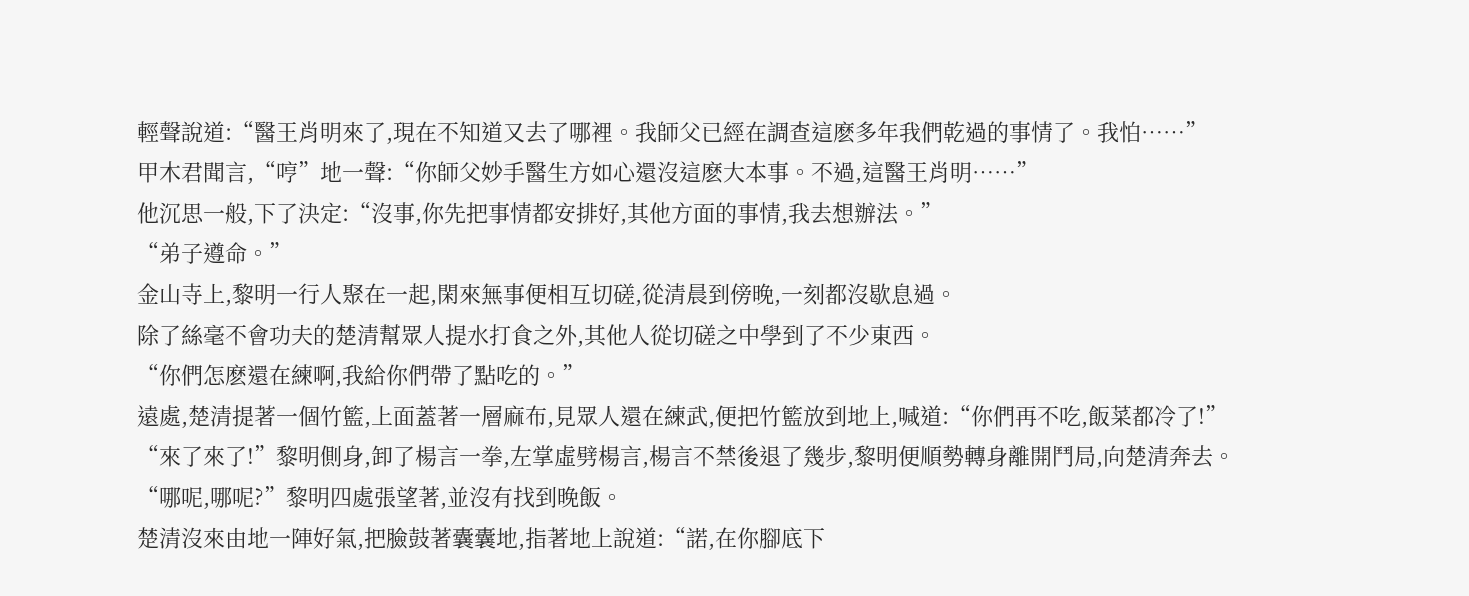輕聲說道:“醫王肖明來了,現在不知道又去了哪裡。我師父已經在調查這麽多年我們乾過的事情了。我怕……”
甲木君聞言,“哼”地一聲:“你師父妙手醫生方如心還沒這麽大本事。不過,這醫王肖明……”
他沉思一般,下了決定:“沒事,你先把事情都安排好,其他方面的事情,我去想辦法。”
“弟子遵命。”
金山寺上,黎明一行人聚在一起,閑來無事便相互切磋,從清晨到傍晚,一刻都沒歇息過。
除了絲毫不會功夫的楚清幫眾人提水打食之外,其他人從切磋之中學到了不少東西。
“你們怎麽還在練啊,我給你們帶了點吃的。”
遠處,楚清提著一個竹籃,上面蓋著一層麻布,見眾人還在練武,便把竹籃放到地上,喊道:“你們再不吃,飯菜都冷了!”
“來了來了!”黎明側身,卸了楊言一拳,左掌虛劈楊言,楊言不禁後退了幾步,黎明便順勢轉身離開鬥局,向楚清奔去。
“哪呢,哪呢?”黎明四處張望著,並沒有找到晚飯。
楚清沒來由地一陣好氣,把臉鼓著囊囊地,指著地上說道:“諾,在你腳底下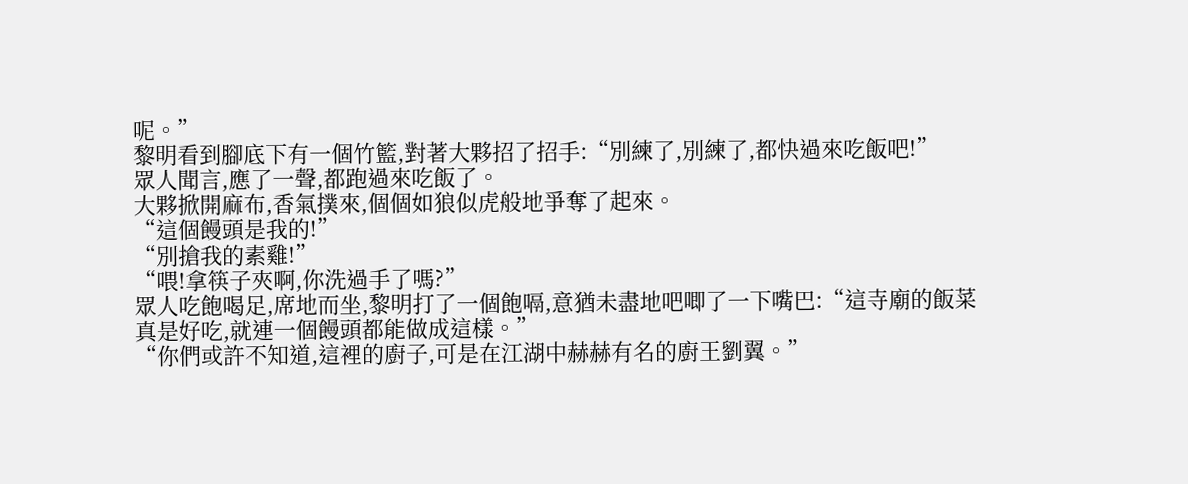呢。”
黎明看到腳底下有一個竹籃,對著大夥招了招手:“別練了,別練了,都快過來吃飯吧!”
眾人聞言,應了一聲,都跑過來吃飯了。
大夥掀開麻布,香氣撲來,個個如狼似虎般地爭奪了起來。
“這個饅頭是我的!”
“別搶我的素雞!”
“喂!拿筷子夾啊,你洗過手了嗎?”
眾人吃飽喝足,席地而坐,黎明打了一個飽嗝,意猶未盡地吧唧了一下嘴巴:“這寺廟的飯菜真是好吃,就連一個饅頭都能做成這樣。”
“你們或許不知道,這裡的廚子,可是在江湖中赫赫有名的廚王劉翼。”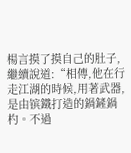楊言摸了摸自己的肚子,繼續說道:“相傳,他在行走江湖的時候,用著武器,是由镔鐵打造的鍋鏟鍋杓。不過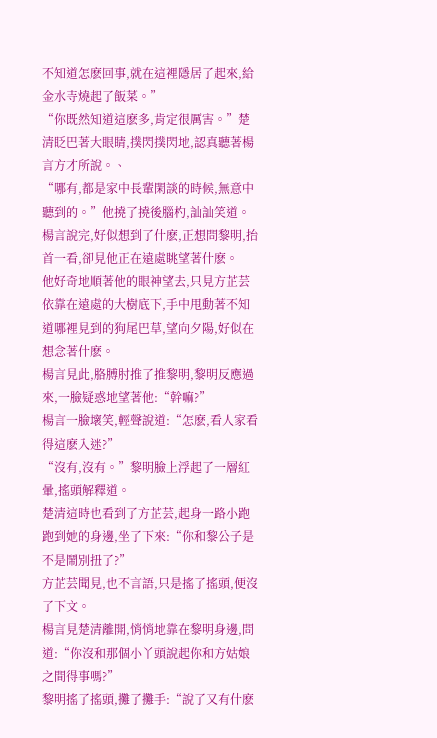不知道怎麽回事,就在這裡隱居了起來,給金水寺燒起了飯菜。”
“你既然知道這麽多,肯定很厲害。”楚清眨巴著大眼睛,撲閃撲閃地,認真聽著楊言方才所說。、
“哪有,都是家中長輩閑談的時候,無意中聽到的。”他撓了撓後腦杓,訕訕笑道。
楊言說完,好似想到了什麽,正想問黎明,抬首一看,卻見他正在遠處眺望著什麽。
他好奇地順著他的眼神望去,只見方芷芸依靠在遠處的大樹底下,手中甩動著不知道哪裡見到的狗尾巴草,望向夕陽,好似在想念著什麽。
楊言見此,胳膊肘推了推黎明,黎明反應過來,一臉疑惑地望著他:“幹嘛?”
楊言一臉壞笑,輕聲說道:“怎麽,看人家看得這麽入迷?”
“沒有,沒有。”黎明臉上浮起了一層紅暈,搖頭解釋道。
楚清這時也看到了方芷芸,起身一路小跑跑到她的身邊,坐了下來:“你和黎公子是不是鬧別扭了?”
方芷芸聞見,也不言語,只是搖了搖頭,便沒了下文。
楊言見楚清離開,悄悄地靠在黎明身邊,問道:“你沒和那個小丫頭說起你和方姑娘之間得事嗎?”
黎明搖了搖頭,攤了攤手:“說了又有什麽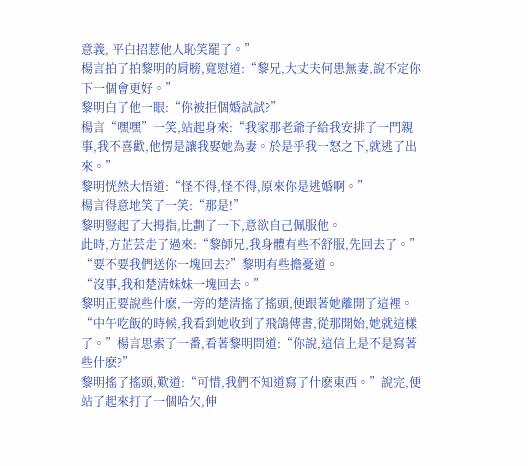意義, 平白招惹他人恥笑罷了。”
楊言拍了拍黎明的肩膀,寬慰道:“黎兄,大丈夫何患無妻,說不定你下一個會更好。”
黎明白了他一眼:“你被拒個婚試試?”
楊言“嘿嘿”一笑,站起身來:“我家那老爺子給我安排了一門親事,我不喜歡,他愣是讓我娶她為妻。於是乎我一怒之下,就逃了出來。”
黎明恍然大悟道:“怪不得,怪不得,原來你是逃婚啊。”
楊言得意地笑了一笑:“那是!”
黎明豎起了大拇指,比劃了一下,意欲自己佩服他。
此時,方芷芸走了過來:“黎師兄,我身體有些不舒服,先回去了。”
“要不要我們送你一塊回去?”黎明有些擔憂道。
“沒事,我和楚清妹妹一塊回去。”
黎明正要說些什麽,一旁的楚清搖了搖頭,便跟著她離開了這裡。
“中午吃飯的時候,我看到她收到了飛鴿傳書,從那開始,她就這樣了。”楊言思索了一番,看著黎明問道:“你說,這信上是不是寫著些什麽?”
黎明搖了搖頭,歎道:“可惜,我們不知道寫了什麽東西。”說完,便站了起來打了一個哈欠,伸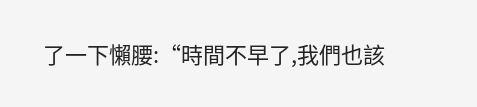了一下懶腰:“時間不早了,我們也該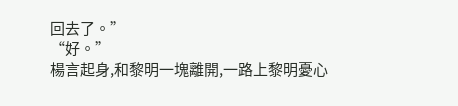回去了。”
“好。”
楊言起身,和黎明一塊離開,一路上黎明憂心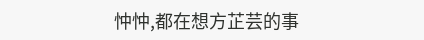忡忡,都在想方芷芸的事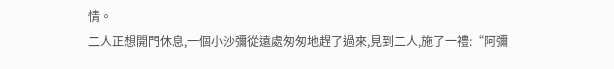情。
二人正想開門休息,一個小沙彌從遠處匆匆地趕了過來,見到二人,施了一禮:“阿彌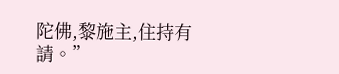陀佛,黎施主,住持有請。”